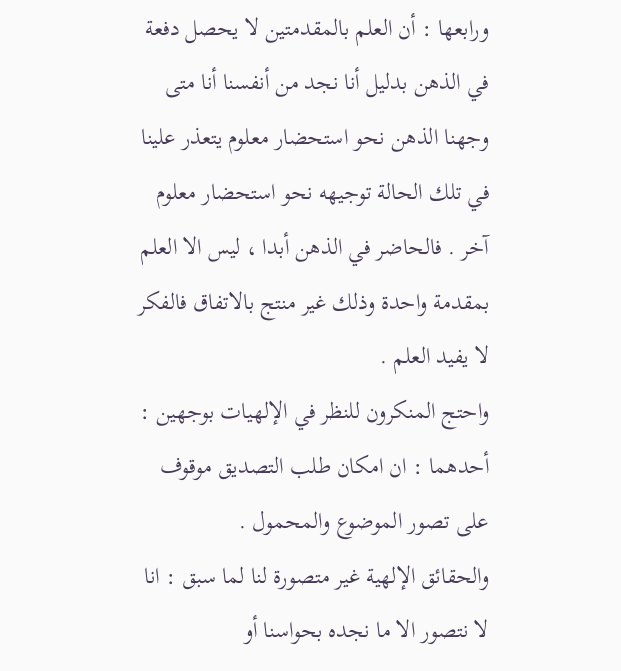ورابعها : أن العلم بالمقدمتين لا يحصل دفعة في الذهن بدليل أنا نجد من أنفسنا أنا متى وجهنا الذهن نحو استحضار معلوم يتعذر علينا في تلك الحالة توجيهه نحو استحضار معلوم آخر . فالحاضر في الذهن أبدا ، ليس الا العلم بمقدمة واحدة وذلك غير منتج بالاتفاق فالفكر لا يفيد العلم .
واحتج المنكرون للنظر في الإلهيات بوجهين :
أحدهما : ان امكان طلب التصديق موقوف على تصور الموضوع والمحمول .
والحقائق الإلهية غير متصورة لنا لما سبق : انا لا نتصور الا ما نجده بحواسنا أو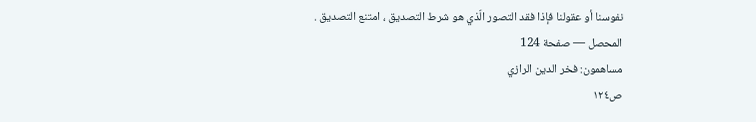نفوسنا أو عقولنا فإذا فقد التصور الّذي هو شرط التصديق ، امتنع التصديق .
المحصل — صفحة 124
مساهمون: فخر الدين الرازي
ص١٢٤